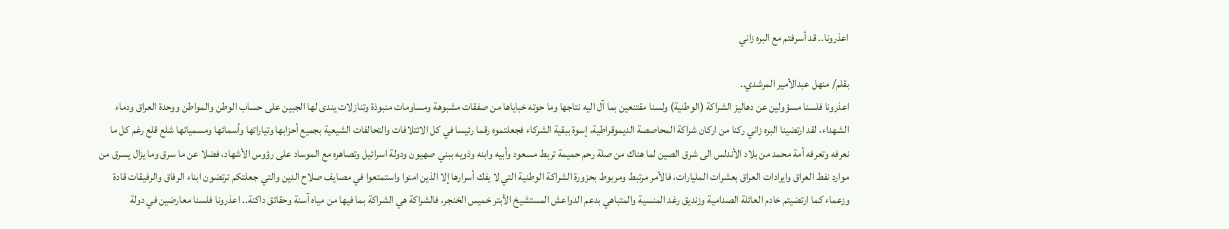اعذرونا.. قد أسرفتم مع البره زاني

بقلم/ منهل عبدالأمير المرشدي..
اعذرونا فلسنا مسؤولين عن دهاليز الشراكة (الوطنية) ولسنا مقتنعين بما آل اليه نتاجها وما حوته خباياها من صفقات مشبوهة ومساومات منبوذة وتنازلات يندى لها الجبين على حساب الوطن والمواطن ووحدة العراق ودماء الشهداء، لقد ارتضينا البره زاني ركنا من اركان شراكة المحاصصة الديموقراطية، إسوة ببقية الشركاء فجعلتموه رقما رئيسا في كل الائتلافات والتحالفات الشيعية بجميع أحزابها وتياراتها وأسمائها ومسمياتها شلع قلع رغم كل ما نعرفه وتعرفه أمة محمد من بلاد الأندلس الى شرق الصين لما هناك من صلة رحم حميمة تربط مسعود وأبيه وابنه وذويه ببني صهيون ودولة اسرائيل وتصاهره مع الموساد على رؤوس الأشهاد، فضلا عن ما سرق وما يزال يسرق من موارد نفط العراق وايرادات العراق بعشرات المليارات، فالأمر مرتبط ومربوط بحزورة الشراكة الوطنية التي لا يفك أسرارها إلا الذين امنوا واستمتعوا في مصايف صلاح الدين والتي جعلتكم ترتضون ابناء الرفاق والرفيقات قادة وزعماء كما ارتضيتم خادم العائلة الصدامية وزنديق رغد المنسية والمتباهي بدعم الدواعش المستشيخ الأبتر خميس الخنجر، فالشراكة هي الشراكة بما فيها من مياه آسنة وحقائق داكنة.. اعذرونا فلسنا معارضين في دولة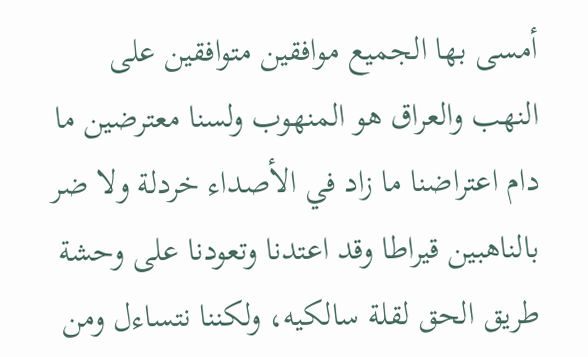أمسى بها الجميع موافقين متوافقين على النهب والعراق هو المنهوب ولسنا معترضين ما دام اعتراضنا ما زاد في الأصداء خردلة ولا ضر بالناهبين قيراطا وقد اعتدنا وتعودنا على وحشة طريق الحق لقلة سالكيه، ولكننا نتساءل ومن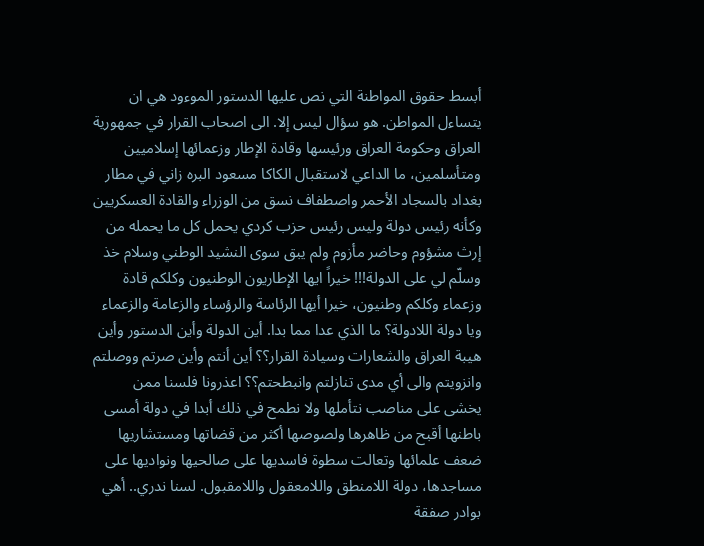أبسط حقوق المواطنة التي نص عليها الدستور الموءود هي ان يتساءل المواطن. هو سؤال ليس إلا. الى اصحاب القرار في جمهورية العراق وحكومة العراق ورئيسها وقادة الإطار وزعمائها إسلاميين ومتأسلمين، ما الداعي لاستقبال الكاكا مسعود البره زاني في مطار بغداد بالسجاد الأحمر واصطفاف نسق من الوزراء والقادة العسكريين وكأنه رئيس دولة وليس رئيس حزب كردي يحمل كل ما يحمله من إرث مشؤوم وحاضر مأزوم ولم يبق سوى النشيد الوطني وسلام خذ وسلّم لي على الدولة!!! خيراً ايها الإطاريون الوطنيون وكلكم قادة وزعماء وكلكم وطنيون، خيرا أيها الرئاسة والرؤساء والزعامة والزعماء ويا دولة اللادولة؟ ما الذي عدا مما بدا. أين الدولة وأين الدستور وأين هيبة العراق والشعارات وسيادة القرار؟؟ أين أنتم وأين صرتم ووصلتم وانزويتم والى أي مدى تنازلتم وانبطحتم؟؟ اعذرونا فلسنا ممن يخشى على مناصب نتأملها ولا نطمح في ذلك أبدا في دولة أمسى باطنها أقبح من ظاهرها ولصوصها أكثر من قضاتها ومستشاريها ضعف علمائها وتعالت سطوة فاسديها على صالحيها ونواديها على مساجدها، دولة اللامنطق واللامعقول واللامقبول. لسنا ندري.. أهي بوادر صفقة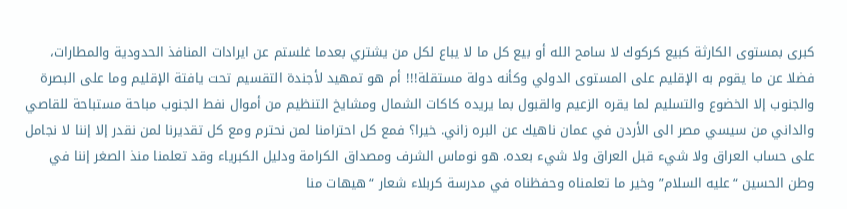كبرى بمستوى الكارثة كبيع كركوك لا سامح الله أو بيع كل ما لا يباع لكل من يشتري بعدما غلستم عن ايرادات المنافذ الحدودية والمطارات، فضلا عن ما يقوم به الإقليم على المستوى الدولي وكأنه دولة مستقلة!!! أم هو تمهيد لأجندة التقسيم تحت يافتة الإقليم وما على البصرة والجنوب إلا الخضوع والتسليم لما يقره الزعيم والقبول بما يريده كاكات الشمال ومشايخ التنظيم من أموال نفط الجنوب مباحة مستباحة للقاصي والداني من سيسي مصر الى الأردن في عمان ناهيك عن البره زاني. خيرا؟ فمع كل احترامنا لمن نحترم ومع كل تقديرنا لمن نقدر إلا إننا لا نجامل على حساب العراق ولا شيء قبل العراق ولا شيء بعده. هو نوماس الشرف ومصداق الكرامة ودليل الكبرياء وقد تعلمنا منذ الصغر إننا في وطن الحسين “عليه السلام” وخير ما تعلمناه وحفظناه في مدرسة كربلاء شعار “هيهات منا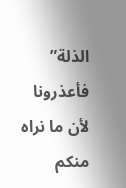الذلة” فأعذرونا لأن ما نراه منكم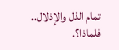تمام الذل والإذلال.. فلماذا؟.